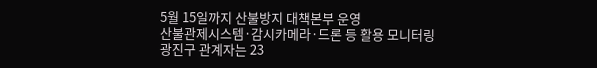5월 15일까지 산불방지 대책본부 운영
산불관제시스템·감시카메라·드론 등 활용 모니터링
광진구 관계자는 23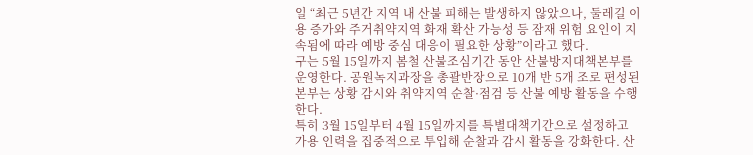일 “최근 5년간 지역 내 산불 피해는 발생하지 않았으나, 둘레길 이용 증가와 주거취약지역 화재 확산 가능성 등 잠재 위험 요인이 지속됨에 따라 예방 중심 대응이 필요한 상황”이라고 했다.
구는 5월 15일까지 봄철 산불조심기간 동안 산불방지대책본부를 운영한다. 공원녹지과장을 총괄반장으로 10개 반 5개 조로 편성된 본부는 상황 감시와 취약지역 순찰·점검 등 산불 예방 활동을 수행한다.
특히 3월 15일부터 4월 15일까지를 특별대책기간으로 설정하고 가용 인력을 집중적으로 투입해 순찰과 감시 활동을 강화한다. 산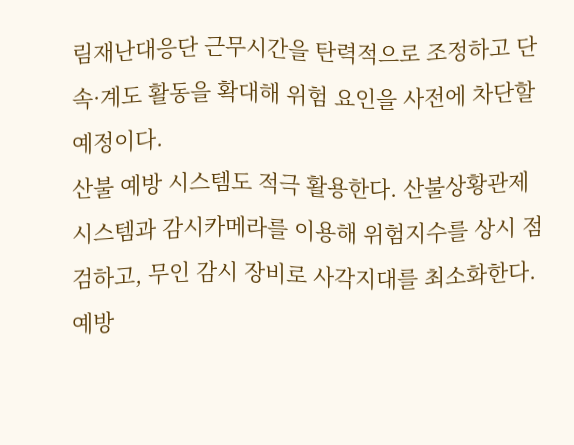림재난대응단 근무시간을 탄력적으로 조정하고 단속·계도 활동을 확대해 위험 요인을 사전에 차단할 예정이다.
산불 예방 시스템도 적극 활용한다. 산불상황관제시스템과 감시카메라를 이용해 위험지수를 상시 점검하고, 무인 감시 장비로 사각지대를 최소화한다. 예방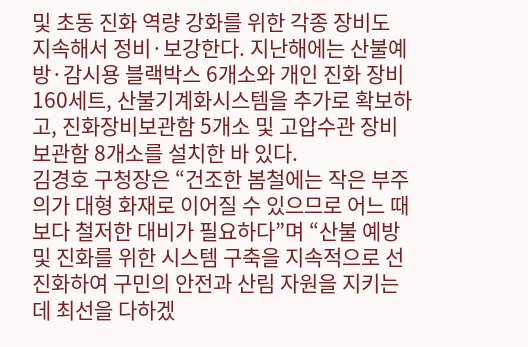및 초동 진화 역량 강화를 위한 각종 장비도 지속해서 정비·보강한다. 지난해에는 산불예방·감시용 블랙박스 6개소와 개인 진화 장비 160세트, 산불기계화시스템을 추가로 확보하고, 진화장비보관함 5개소 및 고압수관 장비보관함 8개소를 설치한 바 있다.
김경호 구청장은 “건조한 봄철에는 작은 부주의가 대형 화재로 이어질 수 있으므로 어느 때보다 철저한 대비가 필요하다”며 “산불 예방 및 진화를 위한 시스템 구축을 지속적으로 선진화하여 구민의 안전과 산림 자원을 지키는 데 최선을 다하겠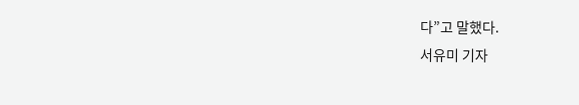다”고 말했다.
서유미 기자